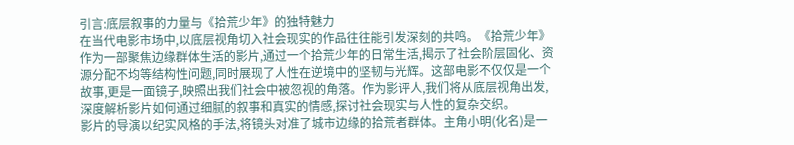引言:底层叙事的力量与《拾荒少年》的独特魅力
在当代电影市场中,以底层视角切入社会现实的作品往往能引发深刻的共鸣。《拾荒少年》作为一部聚焦边缘群体生活的影片,通过一个拾荒少年的日常生活,揭示了社会阶层固化、资源分配不均等结构性问题,同时展现了人性在逆境中的坚韧与光辉。这部电影不仅仅是一个故事,更是一面镜子,映照出我们社会中被忽视的角落。作为影评人,我们将从底层视角出发,深度解析影片如何通过细腻的叙事和真实的情感,探讨社会现实与人性的复杂交织。
影片的导演以纪实风格的手法,将镜头对准了城市边缘的拾荒者群体。主角小明(化名)是一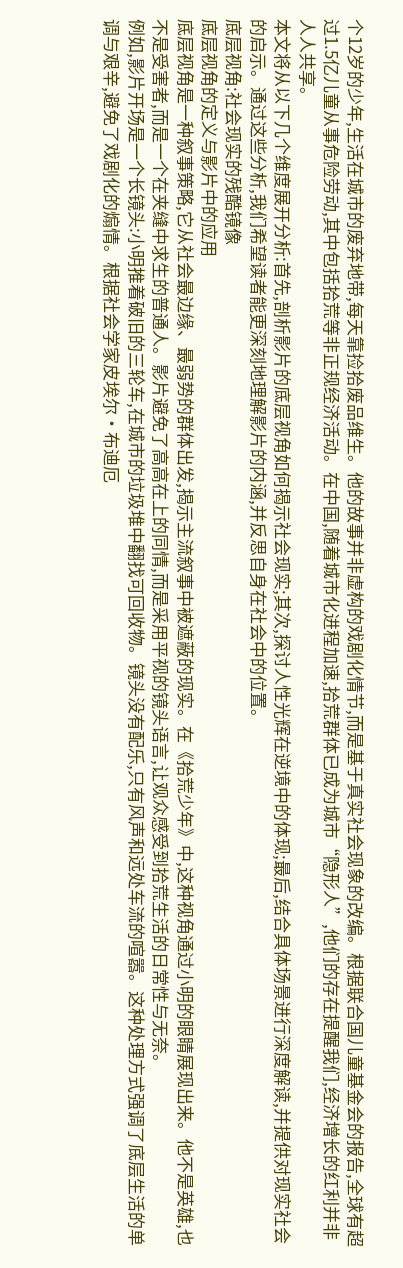个12岁的少年,生活在城市的废弃地带,每天靠捡拾废品维生。他的故事并非虚构的戏剧化情节,而是基于真实社会现象的改编。根据联合国儿童基金会的报告,全球有超过1.5亿儿童从事危险劳动,其中包括拾荒等非正规经济活动。在中国,随着城市化进程加速,拾荒群体已成为城市“隐形人”,他们的存在提醒我们,经济增长的红利并非人人共享。
本文将从以下几个维度展开分析:首先,剖析影片的底层视角如何揭示社会现实;其次,探讨人性光辉在逆境中的体现;最后,结合具体场景进行深度解读,并提供对现实社会的启示。通过这些分析,我们希望读者能更深刻地理解影片的内涵,并反思自身在社会中的位置。
底层视角:社会现实的残酷镜像
底层视角的定义与影片中的应用
底层视角是一种叙事策略,它从社会最边缘、最弱势的群体出发,揭示主流叙事中被遮蔽的现实。在《拾荒少年》中,这种视角通过小明的眼睛展现出来。他不是英雄,也不是受害者,而是一个在夹缝中求生的普通人。影片避免了高高在上的同情,而是采用平视的镜头语言,让观众感受到拾荒生活的日常性与无奈。
例如,影片开场是一个长镜头:小明推着破旧的三轮车,在城市的垃圾堆中翻找可回收物。镜头没有配乐,只有风声和远处车流的喧嚣。这种处理方式强调了底层生活的单调与艰辛,避免了戏剧化的煽情。根据社会学家皮埃尔·布迪厄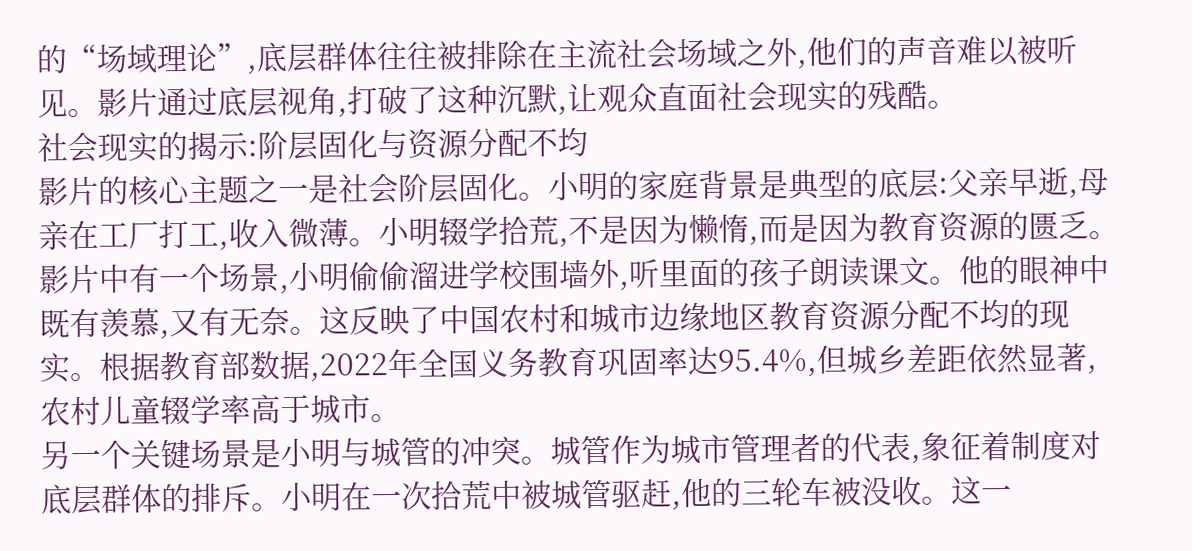的“场域理论”,底层群体往往被排除在主流社会场域之外,他们的声音难以被听见。影片通过底层视角,打破了这种沉默,让观众直面社会现实的残酷。
社会现实的揭示:阶层固化与资源分配不均
影片的核心主题之一是社会阶层固化。小明的家庭背景是典型的底层:父亲早逝,母亲在工厂打工,收入微薄。小明辍学拾荒,不是因为懒惰,而是因为教育资源的匮乏。影片中有一个场景,小明偷偷溜进学校围墙外,听里面的孩子朗读课文。他的眼神中既有羡慕,又有无奈。这反映了中国农村和城市边缘地区教育资源分配不均的现实。根据教育部数据,2022年全国义务教育巩固率达95.4%,但城乡差距依然显著,农村儿童辍学率高于城市。
另一个关键场景是小明与城管的冲突。城管作为城市管理者的代表,象征着制度对底层群体的排斥。小明在一次拾荒中被城管驱赶,他的三轮车被没收。这一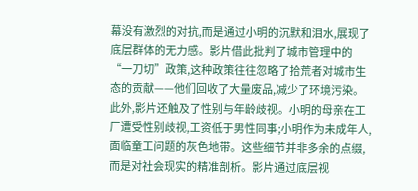幕没有激烈的对抗,而是通过小明的沉默和泪水,展现了底层群体的无力感。影片借此批判了城市管理中的“一刀切”政策,这种政策往往忽略了拾荒者对城市生态的贡献——他们回收了大量废品,减少了环境污染。
此外,影片还触及了性别与年龄歧视。小明的母亲在工厂遭受性别歧视,工资低于男性同事;小明作为未成年人,面临童工问题的灰色地带。这些细节并非多余的点缀,而是对社会现实的精准剖析。影片通过底层视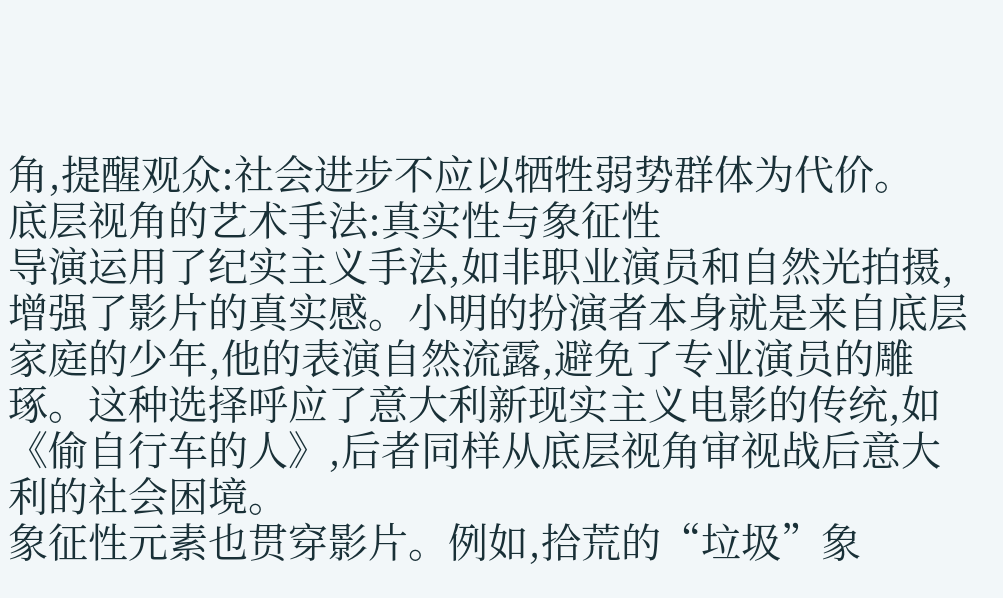角,提醒观众:社会进步不应以牺牲弱势群体为代价。
底层视角的艺术手法:真实性与象征性
导演运用了纪实主义手法,如非职业演员和自然光拍摄,增强了影片的真实感。小明的扮演者本身就是来自底层家庭的少年,他的表演自然流露,避免了专业演员的雕琢。这种选择呼应了意大利新现实主义电影的传统,如《偷自行车的人》,后者同样从底层视角审视战后意大利的社会困境。
象征性元素也贯穿影片。例如,拾荒的“垃圾”象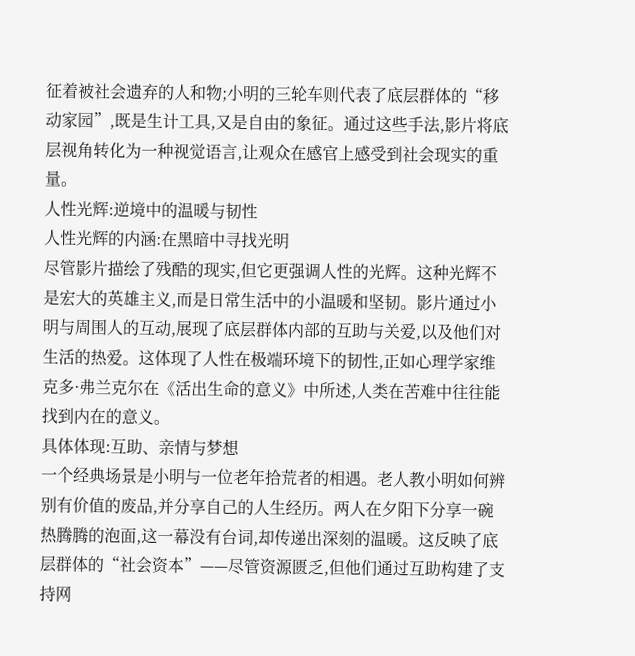征着被社会遗弃的人和物;小明的三轮车则代表了底层群体的“移动家园”,既是生计工具,又是自由的象征。通过这些手法,影片将底层视角转化为一种视觉语言,让观众在感官上感受到社会现实的重量。
人性光辉:逆境中的温暖与韧性
人性光辉的内涵:在黑暗中寻找光明
尽管影片描绘了残酷的现实,但它更强调人性的光辉。这种光辉不是宏大的英雄主义,而是日常生活中的小温暖和坚韧。影片通过小明与周围人的互动,展现了底层群体内部的互助与关爱,以及他们对生活的热爱。这体现了人性在极端环境下的韧性,正如心理学家维克多·弗兰克尔在《活出生命的意义》中所述,人类在苦难中往往能找到内在的意义。
具体体现:互助、亲情与梦想
一个经典场景是小明与一位老年拾荒者的相遇。老人教小明如何辨别有价值的废品,并分享自己的人生经历。两人在夕阳下分享一碗热腾腾的泡面,这一幕没有台词,却传递出深刻的温暖。这反映了底层群体的“社会资本”——尽管资源匮乏,但他们通过互助构建了支持网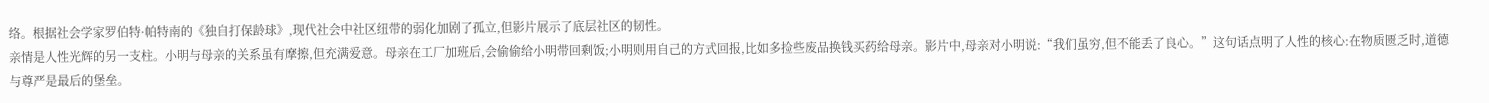络。根据社会学家罗伯特·帕特南的《独自打保龄球》,现代社会中社区纽带的弱化加剧了孤立,但影片展示了底层社区的韧性。
亲情是人性光辉的另一支柱。小明与母亲的关系虽有摩擦,但充满爱意。母亲在工厂加班后,会偷偷给小明带回剩饭;小明则用自己的方式回报,比如多捡些废品换钱买药给母亲。影片中,母亲对小明说:“我们虽穷,但不能丢了良心。”这句话点明了人性的核心:在物质匮乏时,道德与尊严是最后的堡垒。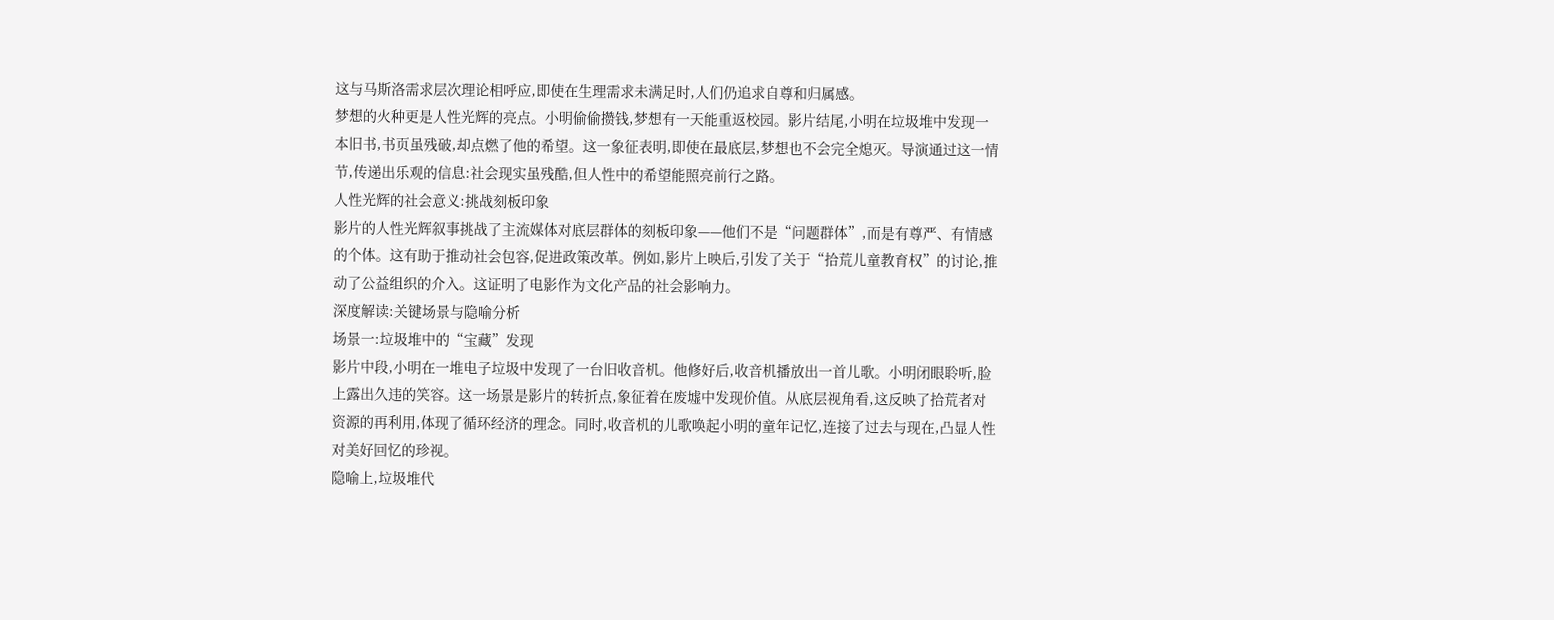这与马斯洛需求层次理论相呼应,即使在生理需求未满足时,人们仍追求自尊和归属感。
梦想的火种更是人性光辉的亮点。小明偷偷攒钱,梦想有一天能重返校园。影片结尾,小明在垃圾堆中发现一本旧书,书页虽残破,却点燃了他的希望。这一象征表明,即使在最底层,梦想也不会完全熄灭。导演通过这一情节,传递出乐观的信息:社会现实虽残酷,但人性中的希望能照亮前行之路。
人性光辉的社会意义:挑战刻板印象
影片的人性光辉叙事挑战了主流媒体对底层群体的刻板印象——他们不是“问题群体”,而是有尊严、有情感的个体。这有助于推动社会包容,促进政策改革。例如,影片上映后,引发了关于“拾荒儿童教育权”的讨论,推动了公益组织的介入。这证明了电影作为文化产品的社会影响力。
深度解读:关键场景与隐喻分析
场景一:垃圾堆中的“宝藏”发现
影片中段,小明在一堆电子垃圾中发现了一台旧收音机。他修好后,收音机播放出一首儿歌。小明闭眼聆听,脸上露出久违的笑容。这一场景是影片的转折点,象征着在废墟中发现价值。从底层视角看,这反映了拾荒者对资源的再利用,体现了循环经济的理念。同时,收音机的儿歌唤起小明的童年记忆,连接了过去与现在,凸显人性对美好回忆的珍视。
隐喻上,垃圾堆代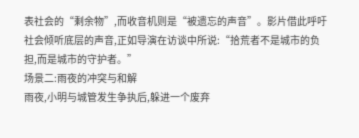表社会的“剩余物”,而收音机则是“被遗忘的声音”。影片借此呼吁社会倾听底层的声音,正如导演在访谈中所说:“拾荒者不是城市的负担,而是城市的守护者。”
场景二:雨夜的冲突与和解
雨夜,小明与城管发生争执后,躲进一个废弃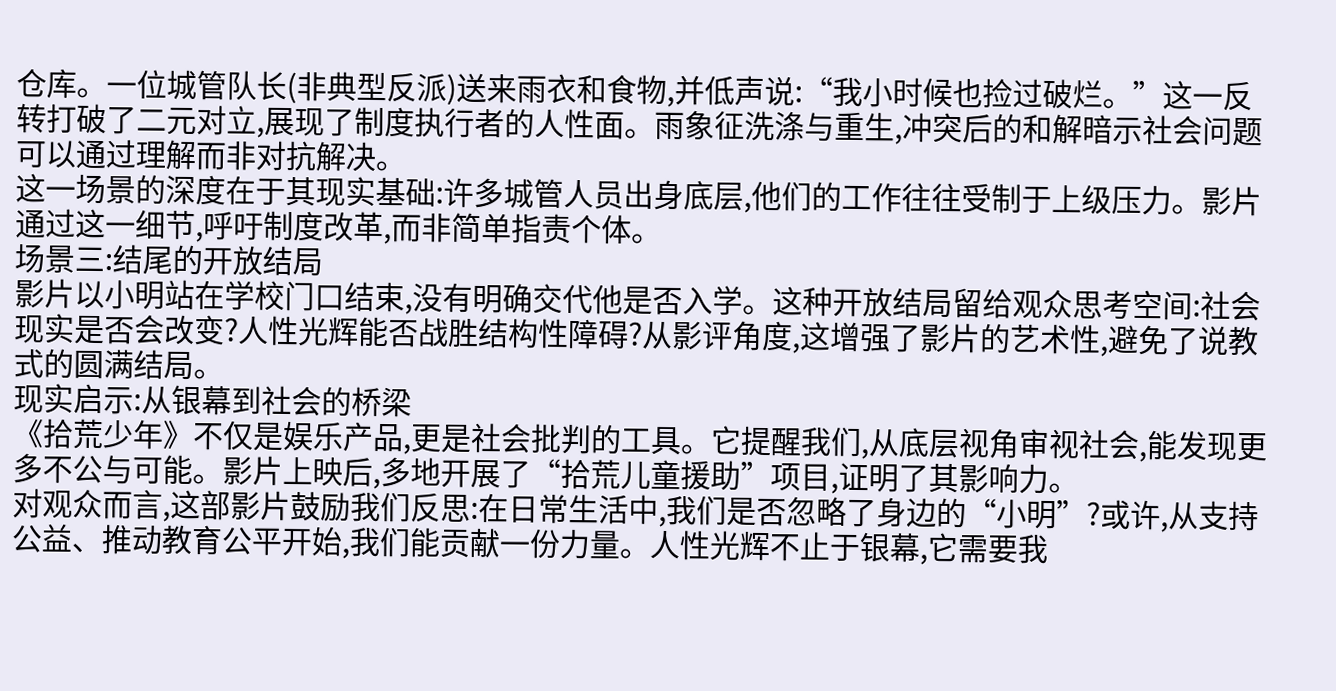仓库。一位城管队长(非典型反派)送来雨衣和食物,并低声说:“我小时候也捡过破烂。”这一反转打破了二元对立,展现了制度执行者的人性面。雨象征洗涤与重生,冲突后的和解暗示社会问题可以通过理解而非对抗解决。
这一场景的深度在于其现实基础:许多城管人员出身底层,他们的工作往往受制于上级压力。影片通过这一细节,呼吁制度改革,而非简单指责个体。
场景三:结尾的开放结局
影片以小明站在学校门口结束,没有明确交代他是否入学。这种开放结局留给观众思考空间:社会现实是否会改变?人性光辉能否战胜结构性障碍?从影评角度,这增强了影片的艺术性,避免了说教式的圆满结局。
现实启示:从银幕到社会的桥梁
《拾荒少年》不仅是娱乐产品,更是社会批判的工具。它提醒我们,从底层视角审视社会,能发现更多不公与可能。影片上映后,多地开展了“拾荒儿童援助”项目,证明了其影响力。
对观众而言,这部影片鼓励我们反思:在日常生活中,我们是否忽略了身边的“小明”?或许,从支持公益、推动教育公平开始,我们能贡献一份力量。人性光辉不止于银幕,它需要我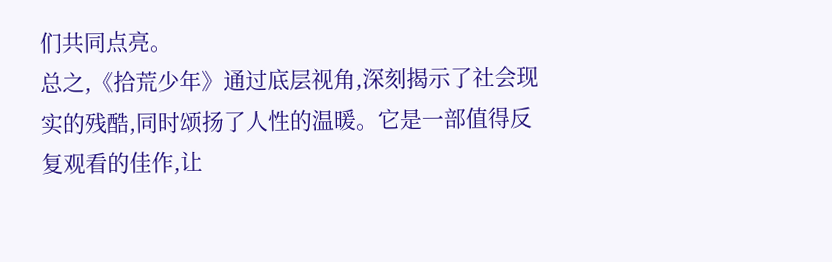们共同点亮。
总之,《拾荒少年》通过底层视角,深刻揭示了社会现实的残酷,同时颂扬了人性的温暖。它是一部值得反复观看的佳作,让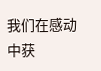我们在感动中获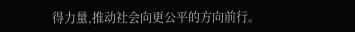得力量,推动社会向更公平的方向前行。